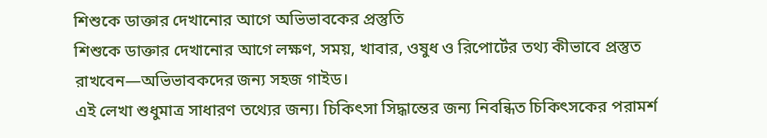শিশুকে ডাক্তার দেখানোর আগে অভিভাবকের প্রস্তুতি
শিশুকে ডাক্তার দেখানোর আগে লক্ষণ, সময়, খাবার, ওষুধ ও রিপোর্টের তথ্য কীভাবে প্রস্তুত রাখবেন—অভিভাবকদের জন্য সহজ গাইড।
এই লেখা শুধুমাত্র সাধারণ তথ্যের জন্য। চিকিৎসা সিদ্ধান্তের জন্য নিবন্ধিত চিকিৎসকের পরামর্শ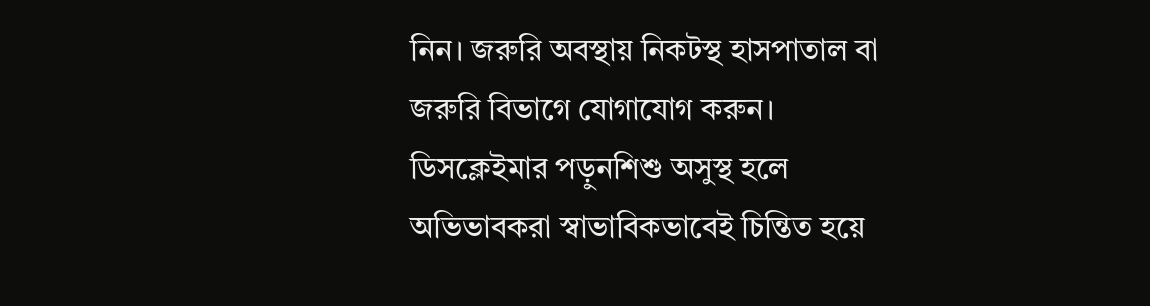নিন। জরুরি অবস্থায় নিকটস্থ হাসপাতাল বা জরুরি বিভাগে যোগাযোগ করুন।
ডিসক্লেইমার পড়ুনশিশু অসুস্থ হলে অভিভাবকরা স্বাভাবিকভাবেই চিন্তিত হয়ে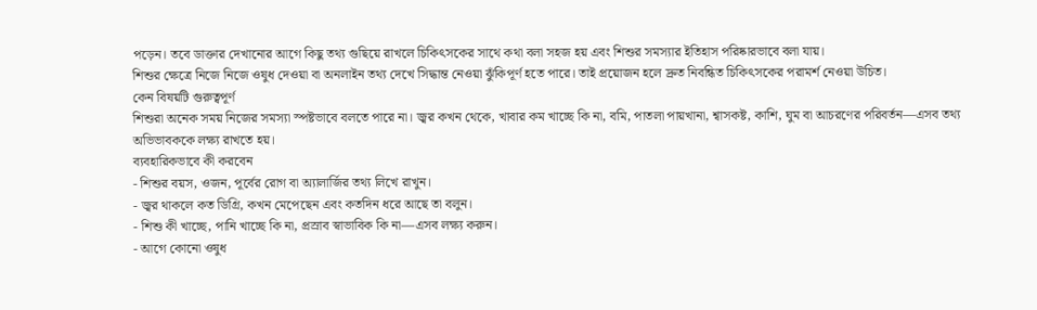পড়েন। তবে ডাক্তার দেখানোর আগে কিছু তথ্য গুছিয়ে রাখলে চিকিৎসকের সাথে কথা বলা সহজ হয় এবং শিশুর সমস্যার ইতিহাস পরিষ্কারভাবে বলা যায়।
শিশুর ক্ষেত্রে নিজে নিজে ওষুধ দেওয়া বা অনলাইন তথ্য দেখে সিদ্ধান্ত নেওয়া ঝুঁকিপূর্ণ হতে পারে। তাই প্রয়োজন হলে দ্রুত নিবন্ধিত চিকিৎসকের পরামর্শ নেওয়া উচিত।
কেন বিষয়টি গুরুত্বপূর্ণ
শিশুরা অনেক সময় নিজের সমস্যা স্পষ্টভাবে বলতে পারে না। জ্বর কখন থেকে, খাবার কম খাচ্ছে কি না, বমি, পাতলা পায়খানা, শ্বাসকষ্ট, কাশি, ঘুম বা আচরণের পরিবর্তন—এসব তথ্য অভিভাবককে লক্ষ্য রাখতে হয়।
ব্যবহারিকভাবে কী করবেন
- শিশুর বয়স, ওজন, পূর্বের রোগ বা অ্যালার্জির তথ্য লিখে রাখুন।
- জ্বর থাকলে কত ডিগ্রি, কখন মেপেছেন এবং কতদিন ধরে আছে তা বলুন।
- শিশু কী খাচ্ছে, পানি খাচ্ছে কি না, প্রস্রাব স্বাভাবিক কি না—এসব লক্ষ্য করুন।
- আগে কোনো ওষুধ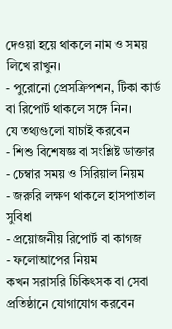দেওয়া হয়ে থাকলে নাম ও সময় লিখে রাখুন।
- পুরোনো প্রেসক্রিপশন, টিকা কার্ড বা রিপোর্ট থাকলে সঙ্গে নিন।
যে তথ্যগুলো যাচাই করবেন
- শিশু বিশেষজ্ঞ বা সংশ্লিষ্ট ডাক্তার
- চেম্বার সময় ও সিরিয়াল নিয়ম
- জরুরি লক্ষণ থাকলে হাসপাতাল সুবিধা
- প্রয়োজনীয় রিপোর্ট বা কাগজ
- ফলোআপের নিয়ম
কখন সরাসরি চিকিৎসক বা সেবা প্রতিষ্ঠানে যোগাযোগ করবেন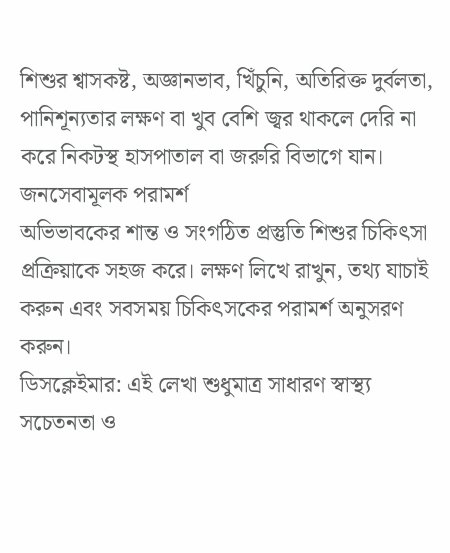শিশুর শ্বাসকষ্ট, অজ্ঞানভাব, খিঁচুনি, অতিরিক্ত দুর্বলতা, পানিশূন্যতার লক্ষণ বা খুব বেশি জ্বর থাকলে দেরি না করে নিকটস্থ হাসপাতাল বা জরুরি বিভাগে যান।
জনসেবামূলক পরামর্শ
অভিভাবকের শান্ত ও সংগঠিত প্রস্তুতি শিশুর চিকিৎসা প্রক্রিয়াকে সহজ করে। লক্ষণ লিখে রাখুন, তথ্য যাচাই করুন এবং সবসময় চিকিৎসকের পরামর্শ অনুসরণ করুন।
ডিসক্লেইমার: এই লেখা শুধুমাত্র সাধারণ স্বাস্থ্য সচেতনতা ও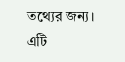তথ্যের জন্য। এটি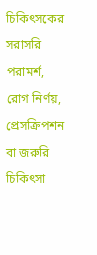চিকিৎসকের সরাসরি পরামর্শ, রোগ নির্ণয়, প্রেসক্রিপশন বা জরুরি চিকিৎসা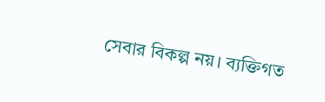সেবার বিকল্প নয়। ব্যক্তিগত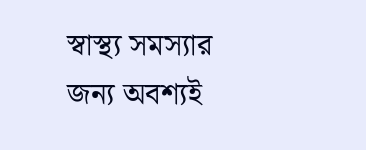স্বাস্থ্য সমস্যার জন্য অবশ্যই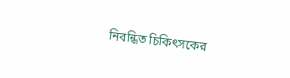নিবন্ধিত চিকিৎসকের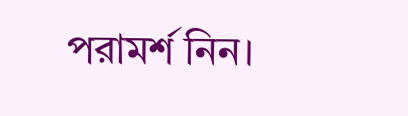পরামর্শ নিন।